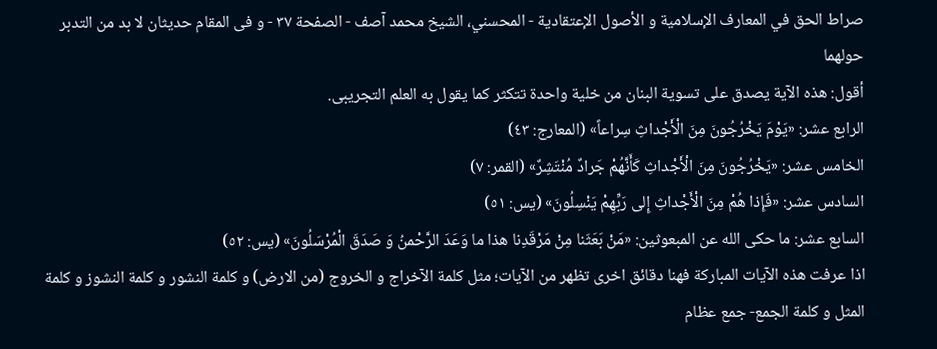صراط الحق في المعارف الإسلامية و الأصول الإعتقادية - المحسني، الشيخ محمد آصف - الصفحة ٣٧ - و فى المقام حديثان لا بد من التدبر حولهما
أقول: هذه الآية يصدق على تسوية البنان من خلية واحدة تتكثر كما يقول به العلم التجريبى.
الرابع عشر: «يَوْمَ يَخْرُجُونَ مِنَ الْأَجْداثِ سِراعاً» (المعارج: ٤٣)
الخامس عشر: «يَخْرُجُونَ مِنَ الْأَجْداثِ كَأَنَّهُمْ جَرادٌ مُنْتَشِرٌ» (القمر: ٧)
السادس عشر: «فَإِذا هُمْ مِنَ الْأَجْداثِ إِلى رَبِّهِمْ يَنْسِلُونَ» (يس: ٥١)
السابع عشر: ما حكى الله عن المبعوثين: «مَنْ بَعَثَنا مِنْ مَرْقَدِنا هذا ما وَعَدَ الرَّحْمنُ وَ صَدَقَ الْمُرْسَلُونَ» (يس: ٥٢)
اذا عرفت هذه الآيات المباركة فهنا دقائق اخرى تظهر من الآيات؛ مثل كلمة الآخراج و الخروج (من الارض) و كلمة النشور و كلمة النشوز و كلمة المثل و كلمة الجمع- جمع عظام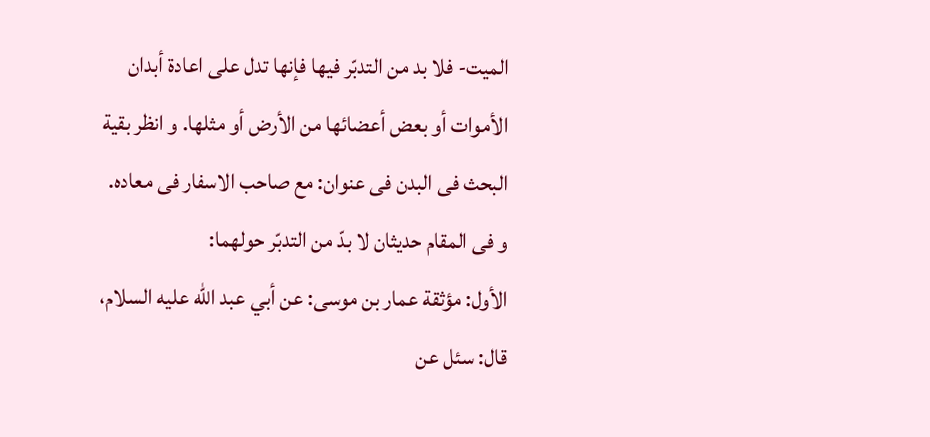الميت- فلا بد من التدبّر فيها فإنها تدل على اعادة أبدان الأموات أو بعض أعضائها من الأرض أو مثلها. و انظر بقية البحث فى البدن فى عنوان: مع صاحب الاسفار فى معاده.
و فى المقام حديثان لا بدّ من التدبّر حولهما:
الأول: مؤثقة عمار بن موسى: عن أبي عبد اللّه عليه السلام، قال: سئل عن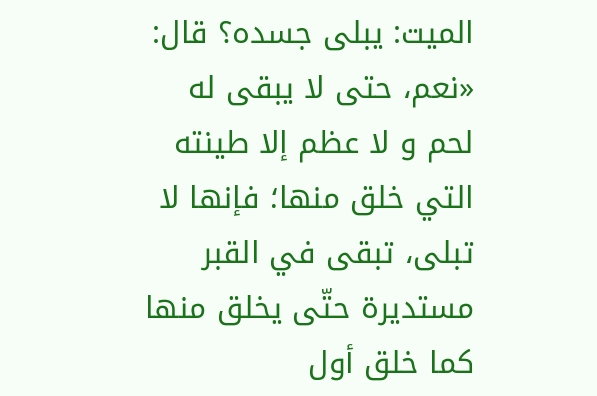الميت: يبلى جسده؟ قال: «نعم، حتى لا يبقى له لحم و لا عظم إلا طينته التي خلق منها؛ فإنها لا تبلى، تبقى في القبر مستديرة حتّى يخلق منها كما خلق أول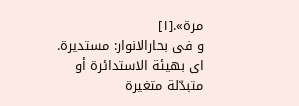مرة».[١]
و فى بحارالانوار: مستديرة. اى بهيئة الاستدائرة أو متبدّلة متغيرة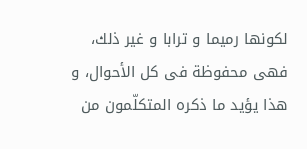لكونها رميما و ترابا و غير ذلك، فهى محفوظة فى كل الأحوال، و هذا يؤيد ما ذكره المتكلّمون من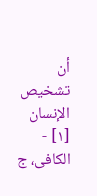أن تشخيص الإنسان
[١] - الكافى، ج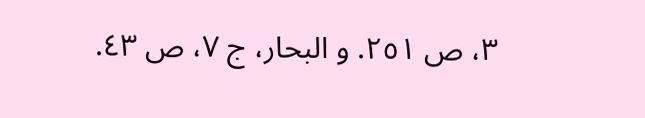٣، ص ٢٥١. و البحار، ج ٧، ص ٤٣.